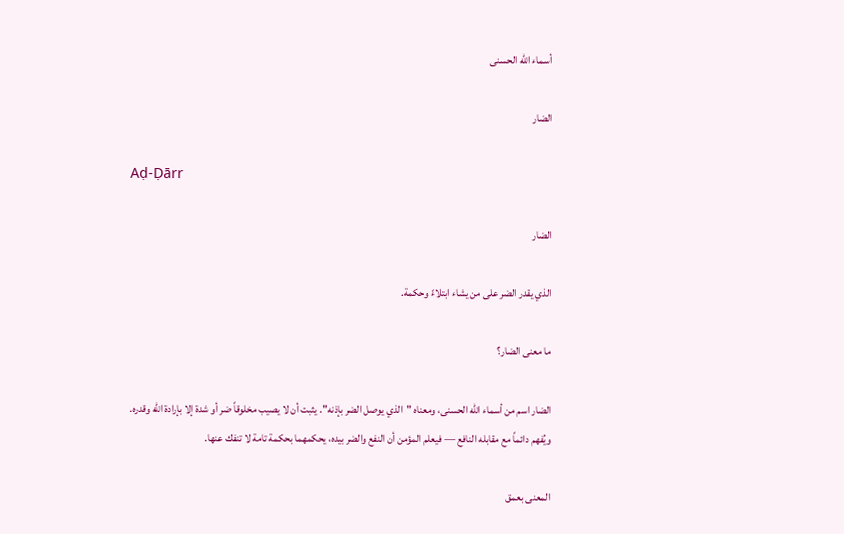أسماء الله الحسنى

الضار

Aḍ-Ḍārr

الضار

الذي يقدر الضر على من يشاء ابتلاءً وحكمة.

ما معنى الضار؟

الضار اسم من أسماء الله الحسنى، ومعناه "الذي يوصل الضر بإذنه". يثبت أن لا يصيب مخلوقاً ضر أو شدة إلا بإرادة الله وقدره. ويُفهم دائماً مع مقابله النافع — فيعلم المؤمن أن النفع والضر بيده، يحكمهما بحكمة تامة لا تنفك عنها.

المعنى بعمق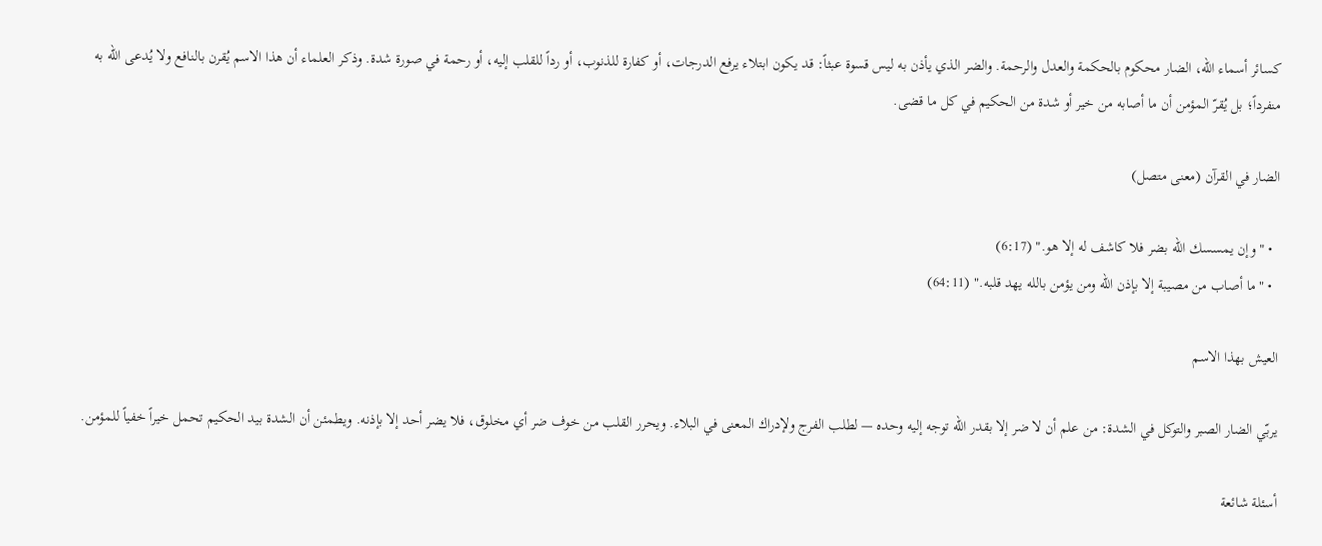كسائر أسماء الله، الضار محكوم بالحكمة والعدل والرحمة. والضر الذي يأذن به ليس قسوة عبثاً: قد يكون ابتلاء يرفع الدرجات، أو كفارة للذنوب، أو رداً للقلب إليه، أو رحمة في صورة شدة. وذكر العلماء أن هذا الاسم يُقرن بالنافع ولا يُدعى الله به منفرداً؛ بل يُقرّ المؤمن أن ما أصابه من خير أو شدة من الحكيم في كل ما قضى.

الضار في القرآن (معنى متصل)

  • "وإن يمسسك الله بضر فلا كاشف له إلا هو." (6:17)
  • "ما أصاب من مصيبة إلا بإذن الله ومن يؤمن بالله يهد قلبه." (64:11)

العيش بهذا الاسم

يربّي الضار الصبر والتوكل في الشدة: من علم أن لا ضر إلا بقدر الله توجه إليه وحده — لطلب الفرج ولإدراك المعنى في البلاء. ويحرر القلب من خوف ضر أي مخلوق، فلا يضر أحد إلا بإذنه. ويطمئن أن الشدة بيد الحكيم تحمل خيراً خفياً للمؤمن.

أسئلة شائعة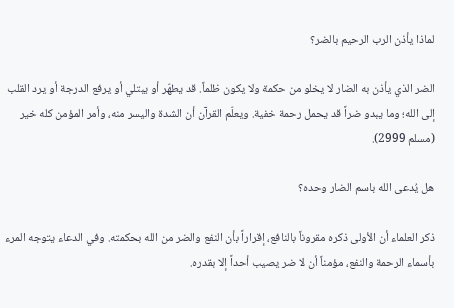لماذا يأذن الرب الرحيم بالضر؟

الضر الذي يأذن به الضار لا يخلو من حكمة ولا يكون ظلماً. قد يطهّر أو يبتلي أو يرفع الدرجة أو يرد القلب إلى الله؛ وما يبدو ضراً قد يحمل رحمة خفية. ويعلّم القرآن أن الشدة واليسر منه، وأمر المؤمن كله خير (مسلم 2999).

هل يُدعى الله باسم الضار وحده؟

ذكر العلماء أن الأولى ذكره مقروناً بالنافع، إقراراً بأن النفع والضر من الله بحكمته. وفي الدعاء يتوجه المرء بأسماء الرحمة والنفع، مؤمناً أن لا ضر يصيب أحداً إلا بقدره.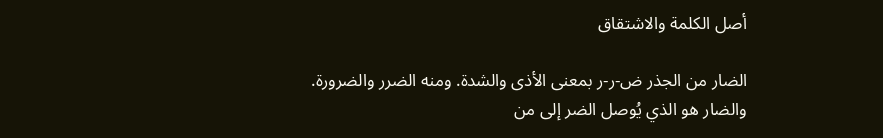أصل الكلمة والاشتقاق

الضار من الجذر ض-ر-ر بمعنى الأذى والشدة. ومنه الضرر والضرورة. والضار هو الذي يُوصل الضر إلى من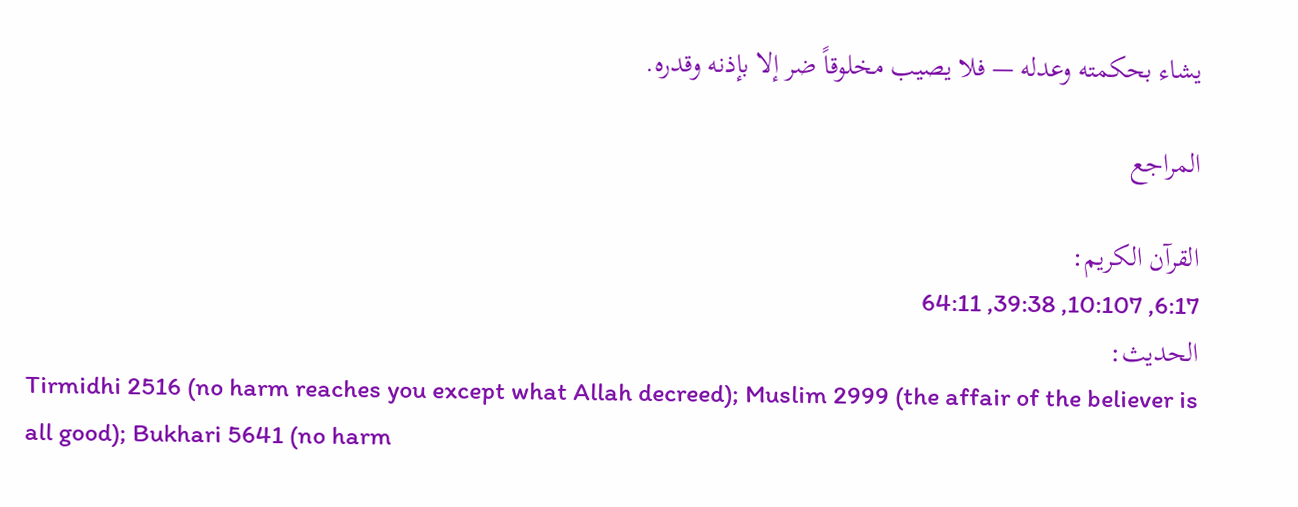يشاء بحكمته وعدله — فلا يصيب مخلوقاً ضر إلا بإذنه وقدره.

المراجع

القرآن الكريم:
6:17, 10:107, 39:38, 64:11
الحديث:
Tirmidhi 2516 (no harm reaches you except what Allah decreed); Muslim 2999 (the affair of the believer is all good); Bukhari 5641 (no harm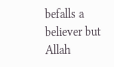befalls a believer but Allah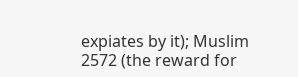expiates by it); Muslim 2572 (the reward for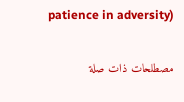patience in adversity)

مصطلحات ذات صلة